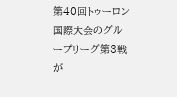第40回トゥーロン国際大会のグループリーグ第3戦が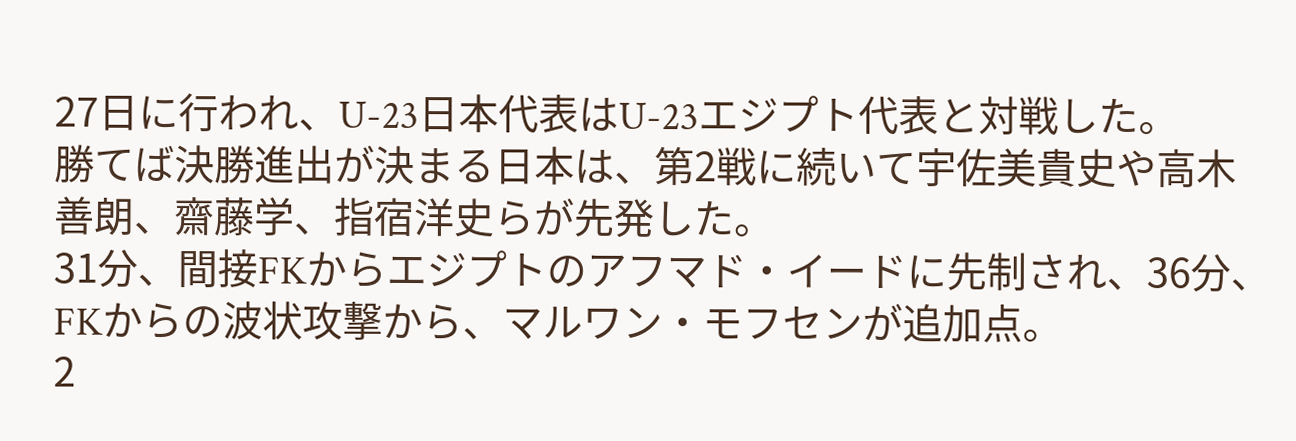27日に行われ、U-23日本代表はU-23エジプト代表と対戦した。
勝てば決勝進出が決まる日本は、第2戦に続いて宇佐美貴史や高木善朗、齋藤学、指宿洋史らが先発した。
31分、間接FKからエジプトのアフマド・イードに先制され、36分、FKからの波状攻撃から、マルワン・モフセンが追加点。
2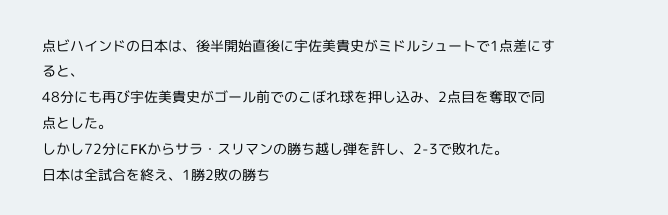点ビハインドの日本は、後半開始直後に宇佐美貴史がミドルシュートで1点差にすると、
48分にも再び宇佐美貴史がゴール前でのこぼれ球を押し込み、2点目を奪取で同点とした。
しかし72分にFKからサラ・スリマンの勝ち越し弾を許し、2-3で敗れた。
日本は全試合を終え、1勝2敗の勝ち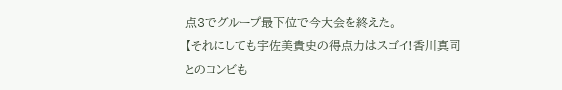点3でグループ最下位で今大会を終えた。
【それにしても宇佐美貴史の得点力はスゴイ!香川真司とのコンビも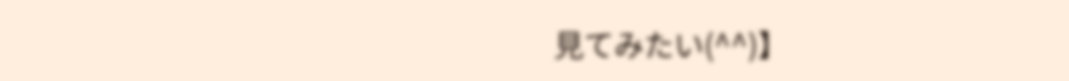見てみたい(^^)】